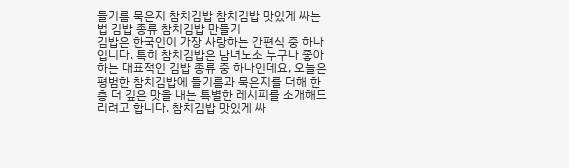들기름 묵은지 참치김밥 참치김밥 맛있게 싸는 법 김밥 종류 참치김밥 만들기
김밥은 한국인이 가장 사랑하는 간편식 중 하나입니다. 특히 참치김밥은 남녀노소 누구나 좋아하는 대표적인 김밥 종류 중 하나인데요, 오늘은 평범한 참치김밥에 들기름과 묵은지를 더해 한층 더 깊은 맛을 내는 특별한 레시피를 소개해드리려고 합니다. 참치김밥 맛있게 싸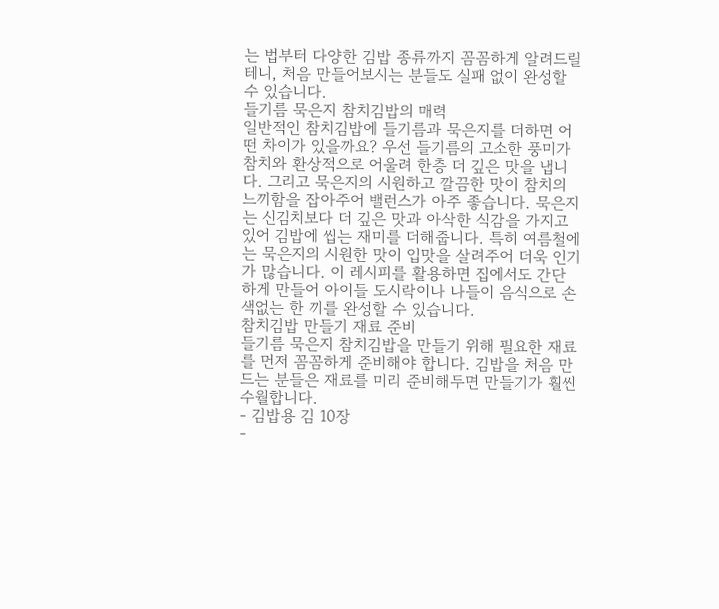는 법부터 다양한 김밥 종류까지 꼼꼼하게 알려드릴 테니, 처음 만들어보시는 분들도 실패 없이 완성할 수 있습니다.
들기름 묵은지 참치김밥의 매력
일반적인 참치김밥에 들기름과 묵은지를 더하면 어떤 차이가 있을까요? 우선 들기름의 고소한 풍미가 참치와 환상적으로 어울려 한층 더 깊은 맛을 냅니다. 그리고 묵은지의 시원하고 깔끔한 맛이 참치의 느끼함을 잡아주어 밸런스가 아주 좋습니다. 묵은지는 신김치보다 더 깊은 맛과 아삭한 식감을 가지고 있어 김밥에 씹는 재미를 더해줍니다. 특히 여름철에는 묵은지의 시원한 맛이 입맛을 살려주어 더욱 인기가 많습니다. 이 레시피를 활용하면 집에서도 간단하게 만들어 아이들 도시락이나 나들이 음식으로 손색없는 한 끼를 완성할 수 있습니다.
참치김밥 만들기 재료 준비
들기름 묵은지 참치김밥을 만들기 위해 필요한 재료를 먼저 꼼꼼하게 준비해야 합니다. 김밥을 처음 만드는 분들은 재료를 미리 준비해두면 만들기가 훨씬 수월합니다.
- 김밥용 김 10장
-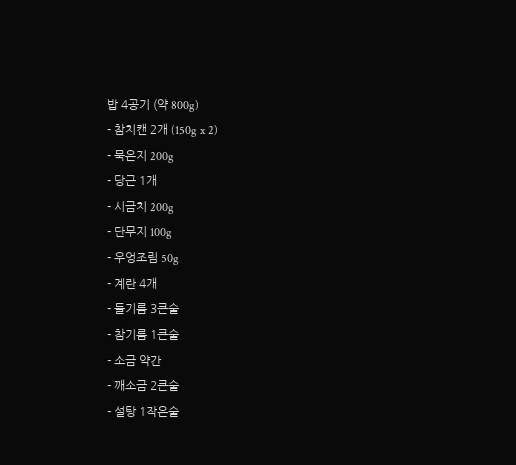밥 4공기 (약 800g)
- 참치캔 2개 (150g x 2)
- 묵은지 200g
- 당근 1개
- 시금치 200g
- 단무지 100g
- 우엉조림 50g
- 계란 4개
- 들기름 3큰술
- 참기름 1큰술
- 소금 약간
- 깨소금 2큰술
- 설탕 1작은술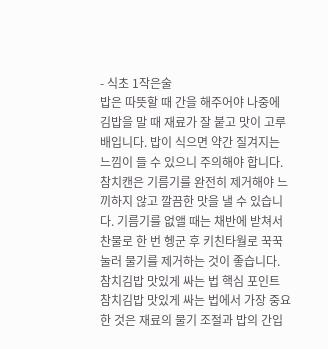- 식초 1작은술
밥은 따뜻할 때 간을 해주어야 나중에 김밥을 말 때 재료가 잘 붙고 맛이 고루 배입니다. 밥이 식으면 약간 질겨지는 느낌이 들 수 있으니 주의해야 합니다. 참치캔은 기름기를 완전히 제거해야 느끼하지 않고 깔끔한 맛을 낼 수 있습니다. 기름기를 없앨 때는 채반에 받쳐서 찬물로 한 번 헹군 후 키친타월로 꾹꾹 눌러 물기를 제거하는 것이 좋습니다.
참치김밥 맛있게 싸는 법 핵심 포인트
참치김밥 맛있게 싸는 법에서 가장 중요한 것은 재료의 물기 조절과 밥의 간입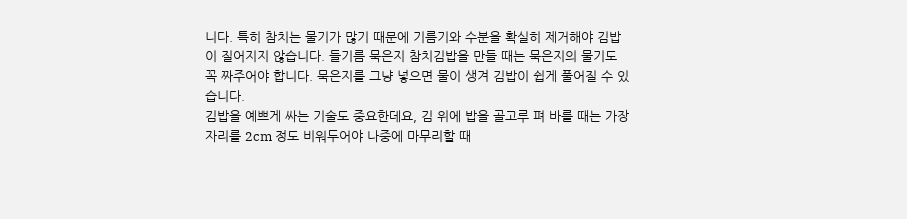니다. 특히 참치는 물기가 많기 때문에 기름기와 수분을 확실히 제거해야 김밥이 질어지지 않습니다. 들기름 묵은지 참치김밥을 만들 때는 묵은지의 물기도 꼭 짜주어야 합니다. 묵은지를 그냥 넣으면 물이 생겨 김밥이 쉽게 풀어질 수 있습니다.
김밥을 예쁘게 싸는 기술도 중요한데요, 김 위에 밥을 골고루 펴 바를 때는 가장자리를 2cm 정도 비워두어야 나중에 마무리할 때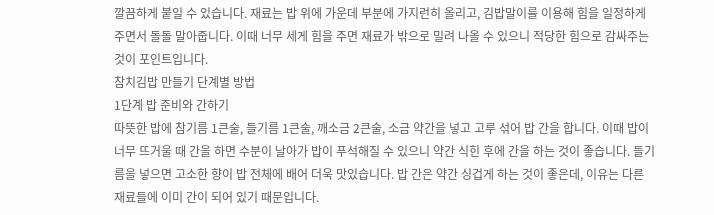깔끔하게 붙일 수 있습니다. 재료는 밥 위에 가운데 부분에 가지런히 올리고, 김밥말이를 이용해 힘을 일정하게 주면서 돌돌 말아줍니다. 이때 너무 세게 힘을 주면 재료가 밖으로 밀려 나올 수 있으니 적당한 힘으로 감싸주는 것이 포인트입니다.
참치김밥 만들기 단계별 방법
1단계 밥 준비와 간하기
따뜻한 밥에 참기름 1큰술, 들기름 1큰술, 깨소금 2큰술, 소금 약간을 넣고 고루 섞어 밥 간을 합니다. 이때 밥이 너무 뜨거울 때 간을 하면 수분이 날아가 밥이 푸석해질 수 있으니 약간 식힌 후에 간을 하는 것이 좋습니다. 들기름을 넣으면 고소한 향이 밥 전체에 배어 더욱 맛있습니다. 밥 간은 약간 싱겁게 하는 것이 좋은데, 이유는 다른 재료들에 이미 간이 되어 있기 때문입니다.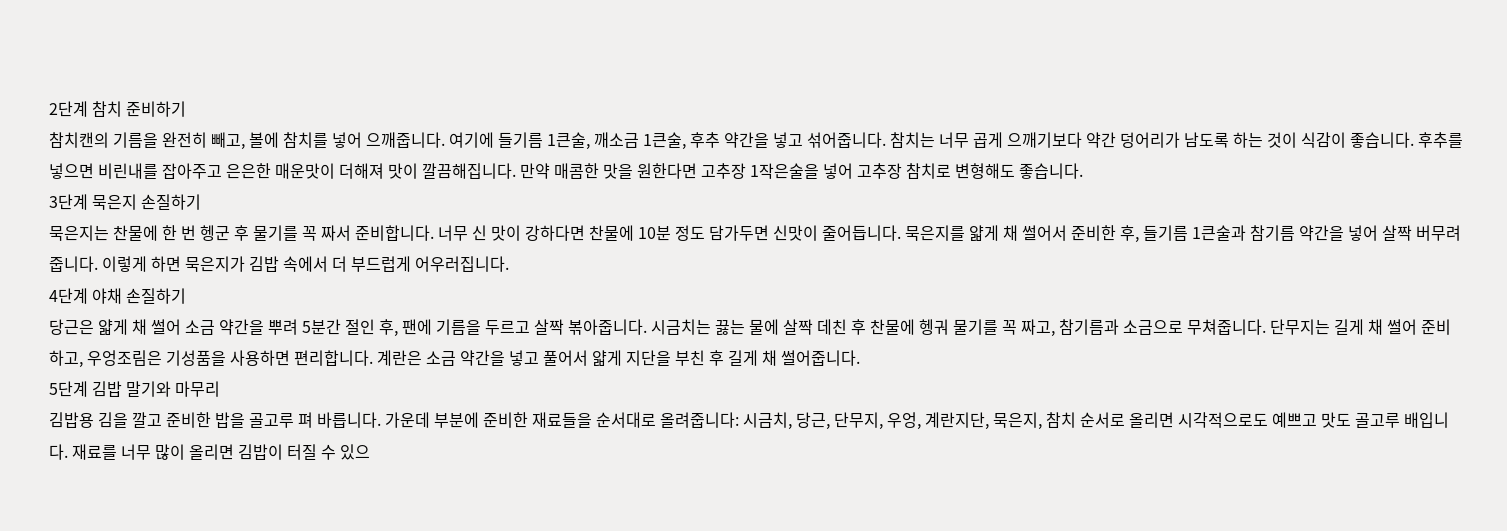2단계 참치 준비하기
참치캔의 기름을 완전히 빼고, 볼에 참치를 넣어 으깨줍니다. 여기에 들기름 1큰술, 깨소금 1큰술, 후추 약간을 넣고 섞어줍니다. 참치는 너무 곱게 으깨기보다 약간 덩어리가 남도록 하는 것이 식감이 좋습니다. 후추를 넣으면 비린내를 잡아주고 은은한 매운맛이 더해져 맛이 깔끔해집니다. 만약 매콤한 맛을 원한다면 고추장 1작은술을 넣어 고추장 참치로 변형해도 좋습니다.
3단계 묵은지 손질하기
묵은지는 찬물에 한 번 헹군 후 물기를 꼭 짜서 준비합니다. 너무 신 맛이 강하다면 찬물에 10분 정도 담가두면 신맛이 줄어듭니다. 묵은지를 얇게 채 썰어서 준비한 후, 들기름 1큰술과 참기름 약간을 넣어 살짝 버무려줍니다. 이렇게 하면 묵은지가 김밥 속에서 더 부드럽게 어우러집니다.
4단계 야채 손질하기
당근은 얇게 채 썰어 소금 약간을 뿌려 5분간 절인 후, 팬에 기름을 두르고 살짝 볶아줍니다. 시금치는 끓는 물에 살짝 데친 후 찬물에 헹궈 물기를 꼭 짜고, 참기름과 소금으로 무쳐줍니다. 단무지는 길게 채 썰어 준비하고, 우엉조림은 기성품을 사용하면 편리합니다. 계란은 소금 약간을 넣고 풀어서 얇게 지단을 부친 후 길게 채 썰어줍니다.
5단계 김밥 말기와 마무리
김밥용 김을 깔고 준비한 밥을 골고루 펴 바릅니다. 가운데 부분에 준비한 재료들을 순서대로 올려줍니다: 시금치, 당근, 단무지, 우엉, 계란지단, 묵은지, 참치 순서로 올리면 시각적으로도 예쁘고 맛도 골고루 배입니다. 재료를 너무 많이 올리면 김밥이 터질 수 있으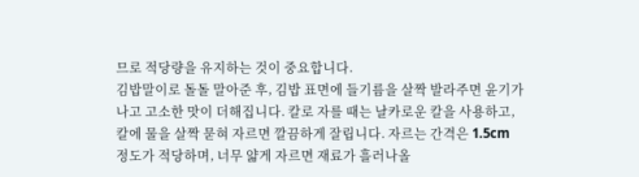므로 적당량을 유지하는 것이 중요합니다.
김밥말이로 돌돌 말아준 후, 김밥 표면에 들기름을 살짝 발라주면 윤기가 나고 고소한 맛이 더해집니다. 칼로 자를 때는 날카로운 칼을 사용하고, 칼에 물을 살짝 묻혀 자르면 깔끔하게 잘립니다. 자르는 간격은 1.5cm 정도가 적당하며, 너무 얇게 자르면 재료가 흘러나올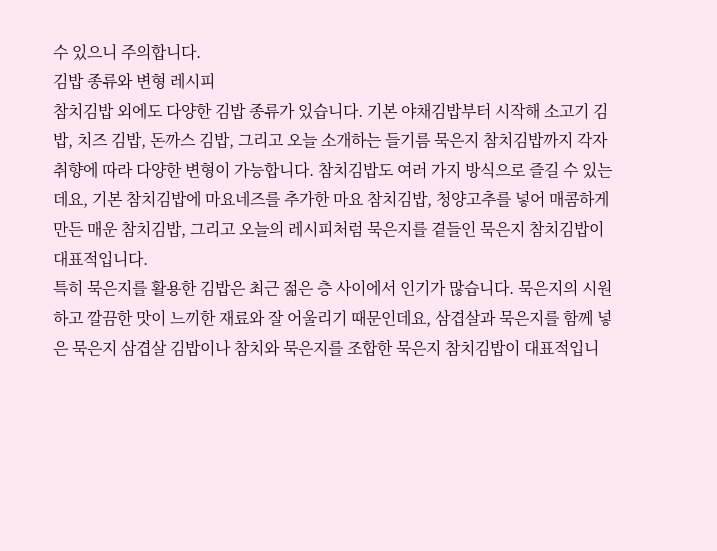수 있으니 주의합니다.
김밥 종류와 변형 레시피
참치김밥 외에도 다양한 김밥 종류가 있습니다. 기본 야채김밥부터 시작해 소고기 김밥, 치즈 김밥, 돈까스 김밥, 그리고 오늘 소개하는 들기름 묵은지 참치김밥까지 각자 취향에 따라 다양한 변형이 가능합니다. 참치김밥도 여러 가지 방식으로 즐길 수 있는데요, 기본 참치김밥에 마요네즈를 추가한 마요 참치김밥, 청양고추를 넣어 매콤하게 만든 매운 참치김밥, 그리고 오늘의 레시피처럼 묵은지를 곁들인 묵은지 참치김밥이 대표적입니다.
특히 묵은지를 활용한 김밥은 최근 젊은 층 사이에서 인기가 많습니다. 묵은지의 시원하고 깔끔한 맛이 느끼한 재료와 잘 어울리기 때문인데요, 삼겹살과 묵은지를 함께 넣은 묵은지 삼겹살 김밥이나 참치와 묵은지를 조합한 묵은지 참치김밥이 대표적입니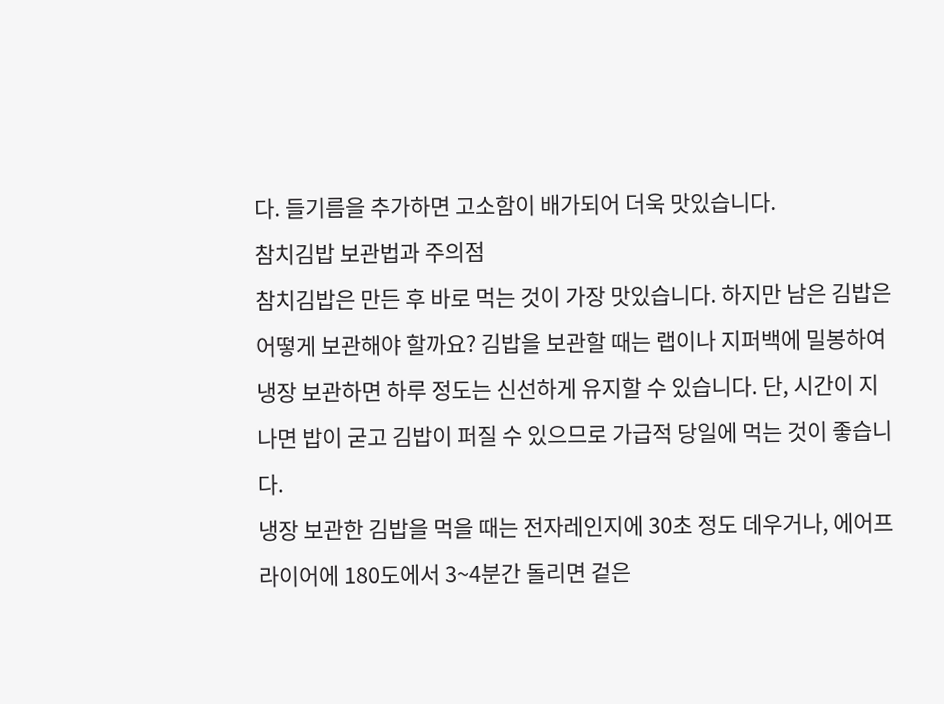다. 들기름을 추가하면 고소함이 배가되어 더욱 맛있습니다.
참치김밥 보관법과 주의점
참치김밥은 만든 후 바로 먹는 것이 가장 맛있습니다. 하지만 남은 김밥은 어떻게 보관해야 할까요? 김밥을 보관할 때는 랩이나 지퍼백에 밀봉하여 냉장 보관하면 하루 정도는 신선하게 유지할 수 있습니다. 단, 시간이 지나면 밥이 굳고 김밥이 퍼질 수 있으므로 가급적 당일에 먹는 것이 좋습니다.
냉장 보관한 김밥을 먹을 때는 전자레인지에 30초 정도 데우거나, 에어프라이어에 180도에서 3~4분간 돌리면 겉은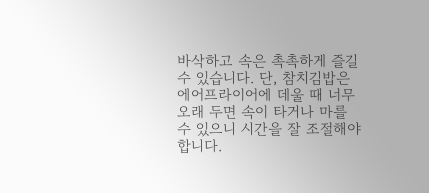바삭하고 속은 촉촉하게 즐길 수 있습니다. 단, 참치김밥은 에어프라이어에 데울 때 너무 오래 두면 속이 타거나 마를 수 있으니 시간을 잘 조절해야 합니다.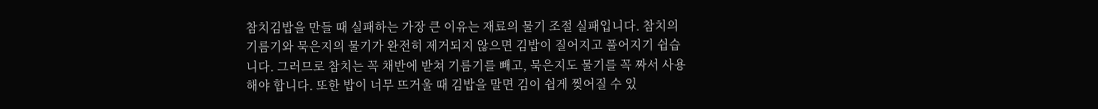참치김밥을 만들 때 실패하는 가장 큰 이유는 재료의 물기 조절 실패입니다. 참치의 기름기와 묵은지의 물기가 완전히 제거되지 않으면 김밥이 질어지고 풀어지기 쉽습니다. 그러므로 참치는 꼭 채반에 받쳐 기름기를 빼고, 묵은지도 물기를 꼭 짜서 사용해야 합니다. 또한 밥이 너무 뜨거울 때 김밥을 말면 김이 쉽게 찢어질 수 있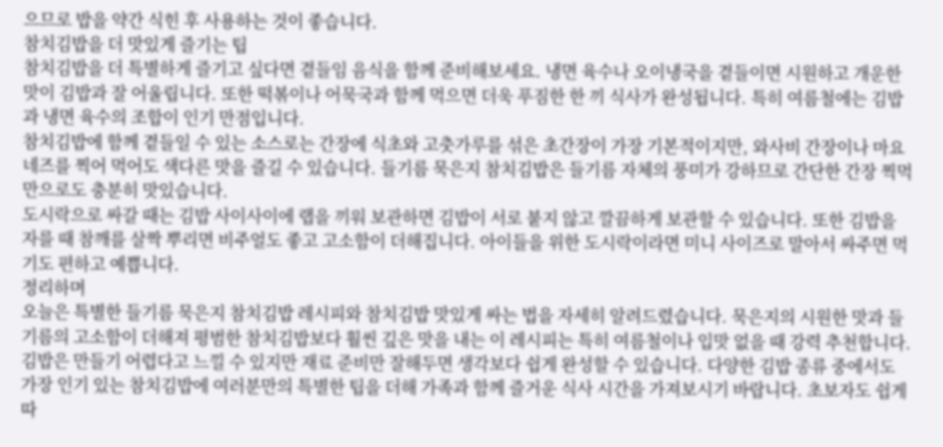으므로 밥을 약간 식힌 후 사용하는 것이 좋습니다.
참치김밥을 더 맛있게 즐기는 팁
참치김밥을 더 특별하게 즐기고 싶다면 곁들임 음식을 함께 준비해보세요. 냉면 육수나 오이냉국을 곁들이면 시원하고 개운한 맛이 김밥과 잘 어울립니다. 또한 떡볶이나 어묵국과 함께 먹으면 더욱 푸짐한 한 끼 식사가 완성됩니다. 특히 여름철에는 김밥과 냉면 육수의 조합이 인기 만점입니다.
참치김밥에 함께 곁들일 수 있는 소스로는 간장에 식초와 고춧가루를 섞은 초간장이 가장 기본적이지만, 와사비 간장이나 마요네즈를 찍어 먹어도 색다른 맛을 즐길 수 있습니다. 들기름 묵은지 참치김밥은 들기름 자체의 풍미가 강하므로 간단한 간장 찍먹만으로도 충분히 맛있습니다.
도시락으로 싸갈 때는 김밥 사이사이에 랩을 끼워 보관하면 김밥이 서로 붙지 않고 깔끔하게 보관할 수 있습니다. 또한 김밥을 자를 때 참깨를 살짝 뿌리면 비주얼도 좋고 고소함이 더해집니다. 아이들을 위한 도시락이라면 미니 사이즈로 말아서 싸주면 먹기도 편하고 예쁩니다.
정리하며
오늘은 특별한 들기름 묵은지 참치김밥 레시피와 참치김밥 맛있게 싸는 법을 자세히 알려드렸습니다. 묵은지의 시원한 맛과 들기름의 고소함이 더해져 평범한 참치김밥보다 훨씬 깊은 맛을 내는 이 레시피는 특히 여름철이나 입맛 없을 때 강력 추천합니다. 김밥은 만들기 어렵다고 느낄 수 있지만 재료 준비만 잘해두면 생각보다 쉽게 완성할 수 있습니다. 다양한 김밥 종류 중에서도 가장 인기 있는 참치김밥에 여러분만의 특별한 팁을 더해 가족과 함께 즐거운 식사 시간을 가져보시기 바랍니다. 초보자도 쉽게 따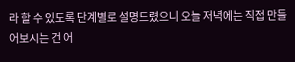라 할 수 있도록 단계별로 설명드렸으니 오늘 저녁에는 직접 만들어보시는 건 어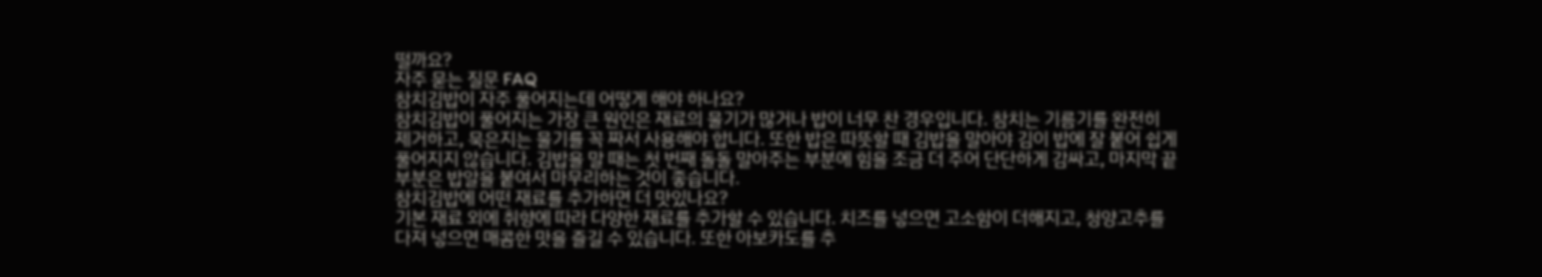떨까요?
자주 묻는 질문 FAQ
참치김밥이 자주 풀어지는데 어떻게 해야 하나요?
참치김밥이 풀어지는 가장 큰 원인은 재료의 물기가 많거나 밥이 너무 찬 경우입니다. 참치는 기름기를 완전히 제거하고, 묵은지는 물기를 꼭 짜서 사용해야 합니다. 또한 밥은 따뜻할 때 김밥을 말아야 김이 밥에 잘 붙어 쉽게 풀어지지 않습니다. 김밥을 말 때는 첫 번째 돌돌 말아주는 부분에 힘을 조금 더 주어 단단하게 감싸고, 마지막 끝부분은 밥알을 붙여서 마무리하는 것이 좋습니다.
참치김밥에 어떤 재료를 추가하면 더 맛있나요?
기본 재료 외에 취향에 따라 다양한 재료를 추가할 수 있습니다. 치즈를 넣으면 고소함이 더해지고, 청양고추를 다져 넣으면 매콤한 맛을 즐길 수 있습니다. 또한 아보카도를 추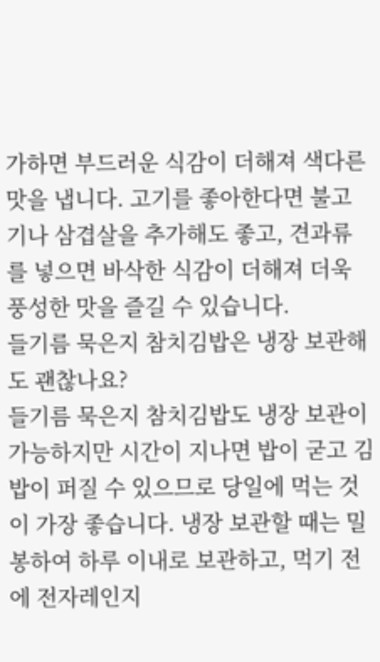가하면 부드러운 식감이 더해져 색다른 맛을 냅니다. 고기를 좋아한다면 불고기나 삼겹살을 추가해도 좋고, 견과류를 넣으면 바삭한 식감이 더해져 더욱 풍성한 맛을 즐길 수 있습니다.
들기름 묵은지 참치김밥은 냉장 보관해도 괜찮나요?
들기름 묵은지 참치김밥도 냉장 보관이 가능하지만 시간이 지나면 밥이 굳고 김밥이 퍼질 수 있으므로 당일에 먹는 것이 가장 좋습니다. 냉장 보관할 때는 밀봉하여 하루 이내로 보관하고, 먹기 전에 전자레인지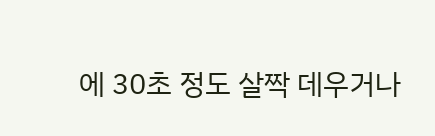에 30초 정도 살짝 데우거나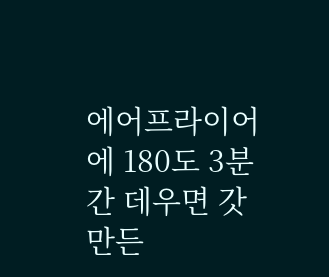에어프라이어에 180도 3분간 데우면 갓 만든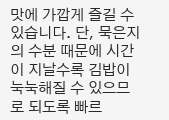맛에 가깝게 즐길 수 있습니다. 단, 묵은지의 수분 때문에 시간이 지날수록 김밥이 눅눅해질 수 있으므로 되도록 빠르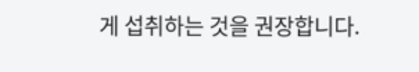게 섭취하는 것을 권장합니다.